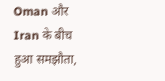Oman और Iran के बीच हुआ समझौता,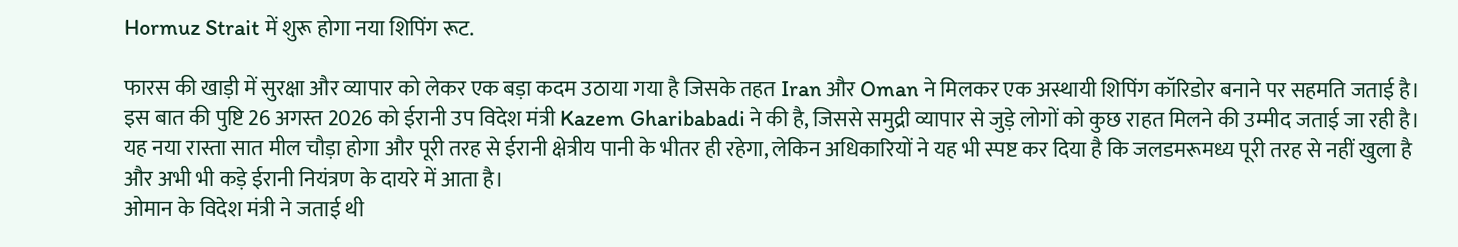Hormuz Strait में शुरू होगा नया शिपिंग रूट.

फारस की खाड़ी में सुरक्षा और व्यापार को लेकर एक बड़ा कदम उठाया गया है जिसके तहत Iran और Oman ने मिलकर एक अस्थायी शिपिंग कॉरिडोर बनाने पर सहमति जताई है। इस बात की पुष्टि 26 अगस्त 2026 को ईरानी उप विदेश मंत्री Kazem Gharibabadi ने की है, जिससे समुद्री व्यापार से जुड़े लोगों को कुछ राहत मिलने की उम्मीद जताई जा रही है। यह नया रास्ता सात मील चौड़ा होगा और पूरी तरह से ईरानी क्षेत्रीय पानी के भीतर ही रहेगा, लेकिन अधिकारियों ने यह भी स्पष्ट कर दिया है कि जलडमरूमध्य पूरी तरह से नहीं खुला है और अभी भी कड़े ईरानी नियंत्रण के दायरे में आता है।
ओमान के विदेश मंत्री ने जताई थी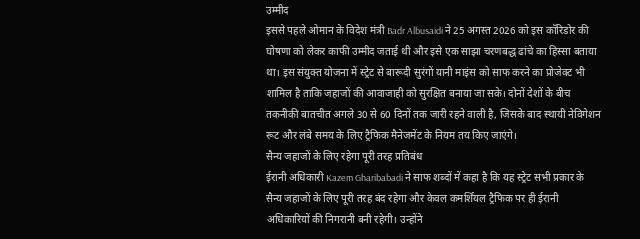उम्मीद
इससे पहले ओमान के विदेश मंत्री Badr Albusaidi ने 25 अगस्त 2026 को इस कॉरिडोर की घोषणा को लेकर काफी उम्मीद जताई थी और इसे एक साझा चरणबद्ध ढांचे का हिस्सा बताया था। इस संयुक्त योजना में स्ट्रेट से बारूदी सुरंगों यानी माइंस को साफ करने का प्रोजेक्ट भी शामिल है ताकि जहाजों की आवाजाही को सुरक्षित बनाया जा सके। दोनों देशों के बीच तकनीकी बातचीत अगले 30 से 60 दिनों तक जारी रहने वाली है, जिसके बाद स्थायी नेविगेशन रूट और लंबे समय के लिए ट्रैफिक मैनेजमेंट के नियम तय किए जाएंगे।
सैन्य जहाजों के लिए रहेगा पूरी तरह प्रतिबंध
ईरानी अधिकारी Kazem Gharibabadi ने साफ शब्दों में कहा है कि यह स्ट्रेट सभी प्रकार के सैन्य जहाजों के लिए पूरी तरह बंद रहेगा और केवल कमर्शियल ट्रैफिक पर ही ईरानी अधिकारियों की निगरानी बनी रहेगी। उन्होंने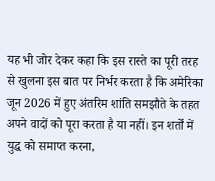यह भी जोर देकर कहा कि इस रास्ते का पूरी तरह से खुलना इस बात पर निर्भर करता है कि अमेरिका जून 2026 में हुए अंतरिम शांति समझौते के तहत अपने वादों को पूरा करता है या नहीं। इन शर्तों में युद्ध को समाप्त करना,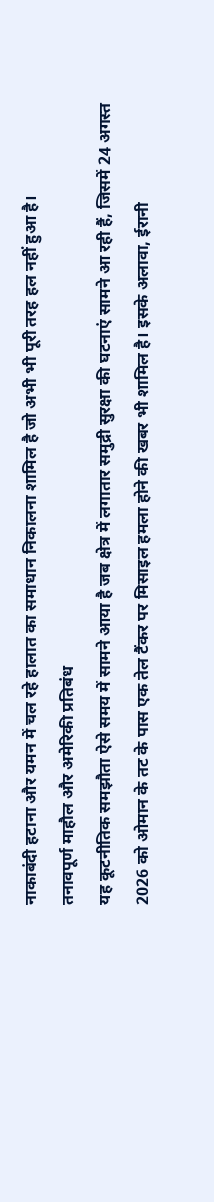नाकाबंदी हटाना और यमन में चल रहे हालात का समाधान निकालना शामिल है जो अभी भी पूरी तरह हल नहीं हुआ है।
तनावपूर्ण माहौल और अमेरिकी प्रतिबंध
यह कूटनीतिक समझौता ऐसे समय में सामने आया है जब क्षेत्र में लगातार समुद्री सुरक्षा की घटनाएं सामने आ रही हैं, जिसमें 24 अगस्त 2026 को ओमान के तट के पास एक तेल टैंकर पर मिसाइल हमला होने की खबर भी शामिल है। इसके अलावा, ईरानी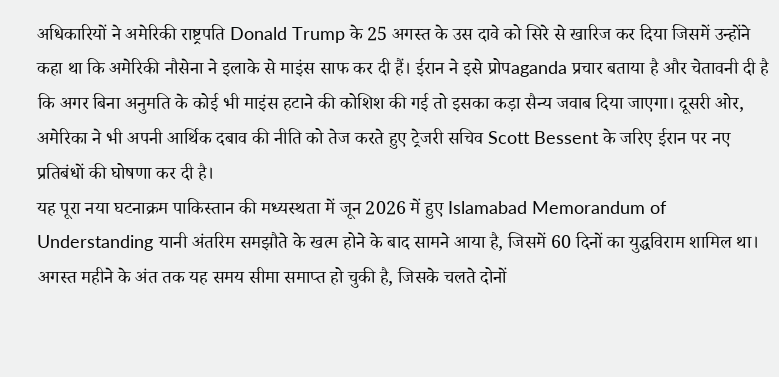अधिकारियों ने अमेरिकी राष्ट्रपति Donald Trump के 25 अगस्त के उस दावे को सिरे से खारिज कर दिया जिसमें उन्होंने कहा था कि अमेरिकी नौसेना ने इलाके से माइंस साफ कर दी हैं। ईरान ने इसे प्रोपaganda प्रचार बताया है और चेतावनी दी है कि अगर बिना अनुमति के कोई भी माइंस हटाने की कोशिश की गई तो इसका कड़ा सैन्य जवाब दिया जाएगा। दूसरी ओर, अमेरिका ने भी अपनी आर्थिक दबाव की नीति को तेज करते हुए ट्रेजरी सचिव Scott Bessent के जरिए ईरान पर नए प्रतिबंधों की घोषणा कर दी है।
यह पूरा नया घटनाक्रम पाकिस्तान की मध्यस्थता में जून 2026 में हुए Islamabad Memorandum of Understanding यानी अंतरिम समझौते के खत्म होने के बाद सामने आया है, जिसमें 60 दिनों का युद्धविराम शामिल था। अगस्त महीने के अंत तक यह समय सीमा समाप्त हो चुकी है, जिसके चलते दोनों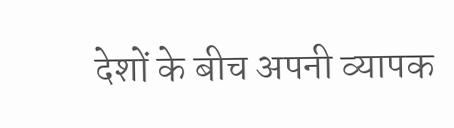देशों के बीच अपनी व्यापक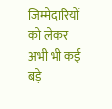जिम्मेदारियों को लेकर अभी भी कई बड़े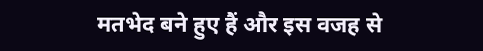मतभेद बने हुए हैं और इस वजह से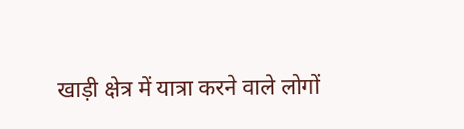खाड़ी क्षेत्र में यात्रा करने वाले लोगों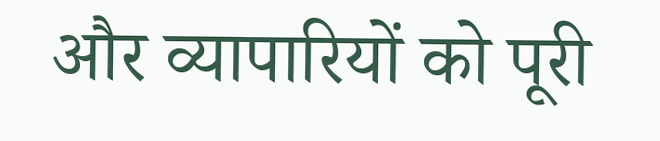और व्यापारियों को पूरी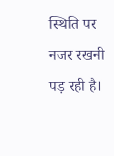स्थिति पर नजर रखनी पड़ रही है।